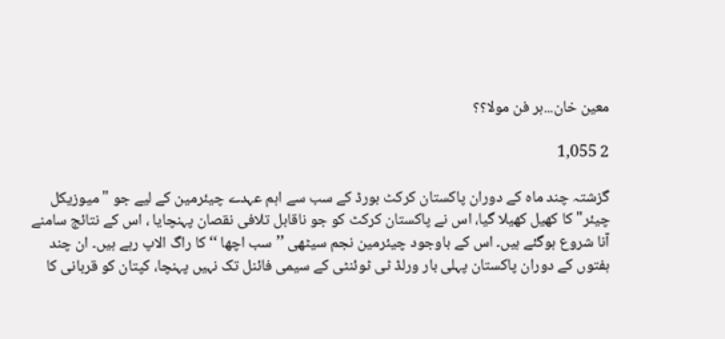معین خان...ہر فن مولا؟؟

2 1,055

گزشتہ چند ماہ کے دوران پاکستان کرکٹ بورڈ کے سب سے اہم عہدے چیئرمین کے لیے جو "میوزیکل چیئر" کا کھیل کھیلا گیا، اس نے پاکستان کرکٹ کو جو ناقابل تلافی نقصان پہنچایا ، اس کے نتائج سامنے آنا شروع ہوگئے ہیں۔ اس کے باوجود چیئرمین نجم سیٹھی ’’سب اچھا ‘‘ کا راگ الاپ رہے ہیں۔ ان چند ہفتوں کے دوران پاکستان پہلی بار ورلڈ ٹی ٹوئنٹی کے سیمی فائنل تک نہیں پہنچا، کپتان کو قربانی کا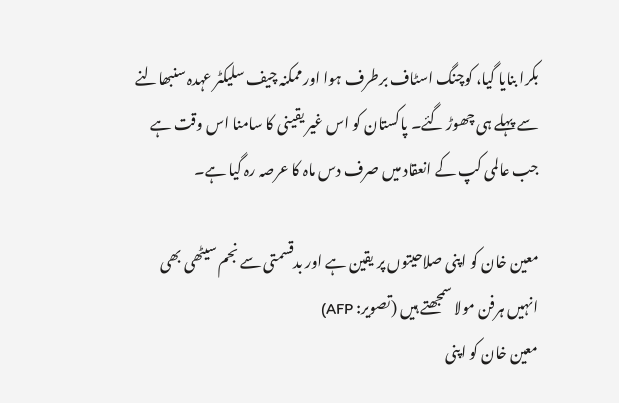بکرا بنایا گیا، کوچنگ اسٹاف برطرف ہوا اور ممکنہ چیف سلیکٹر عہدہ سنبھالنے سے پہلے ہی چھوڑ گئے۔ پاکستان کو اس غیر یقینی کا سامنا اس وقت ہے جب عالمی کپ کے انعقاد میں صرف دس ماہ کا عرصہ رہ گیا ہے۔

معین خان کو اپنی صلاحیتوں پر یقین ہے اور بدقسمتی سے نجم سیٹھی بھی انہیں ہرفن مولا سمجھتے ہیں (تصویر: AFP)
معین خان کو اپنی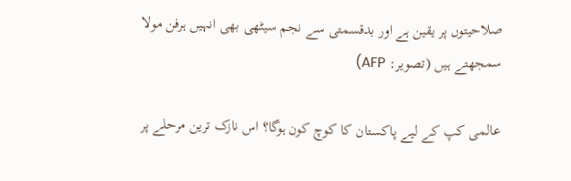صلاحیتوں پر یقین ہے اور بدقسمتی سے نجم سیٹھی بھی انہیں ہرفن مولا سمجھتے ہیں (تصویر: AFP)

عالمی کپ کے لیے پاکستان کا کوچ کون ہوگا؟ اس نازک ترین مرحلے پر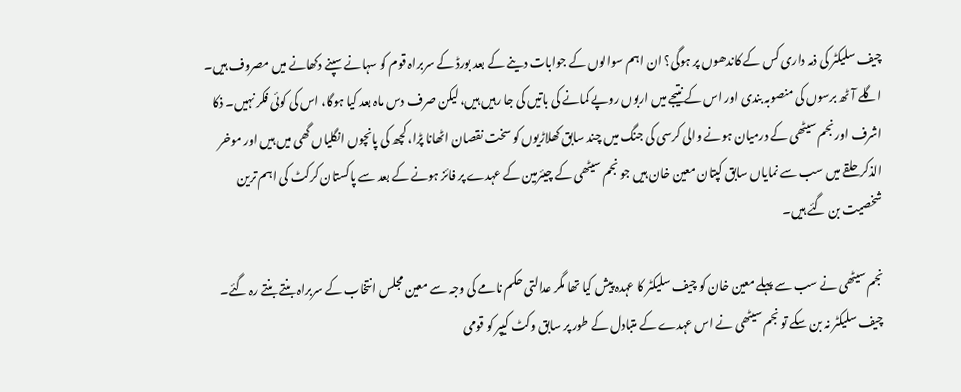چیف سلیکٹر کی ذمہ داری کس کے کاندھوں پر ہوگی؟ ان اہم سوالوں کے جوابات دینے کے بعد بورڈ کے سربراہ قوم کو سہانے سپنے دکھانے میں مصروف ہیں۔ اگلے آٹھ برسوں کی منصوبہ بندی اور اس کے نتیجے میں اربوں روپے کمانے کی باتیں کی جا رہیں ہیں، لیکن صرف دس ماہ بعد کیا ہوگا، اس کی کوئی فکر نہیں۔ ذکا اشرف اور نجم سیٹھی کے درمیان ہونے والی کرسی کی جنگ میں چند سابق کھلاڑیوں کو سخت نقصان اٹھانا پڑا، کچھ کی پانچوں انگلیاں گھی میں ہیں اور موخر الذکر حلقے میں سب سے نمایاں سابق کپتان معین خان ہیں جو نجم سیٹھی کے چیئرمین کے عہدے پر فائز ہونے کے بعد سے پاکستان کرکٹ کی اہم ترین شخصیت بن گئے ہیں۔

نجم سیٹھی نے سب سے پہلے معین خان کو چیف سلیکٹر کا عہدہ پیش کیا تھا مگر عدالتی حکم نامے کی وجہ سے معین مجلس انتخاب کے سربراہ بنتے بنتے رہ گئے۔ چیف سلیکٹر نہ بن سکے تو نجم سیٹھی نے اس عہدے کے متبادل کے طور پر سابق وکٹ کیپر کو قومی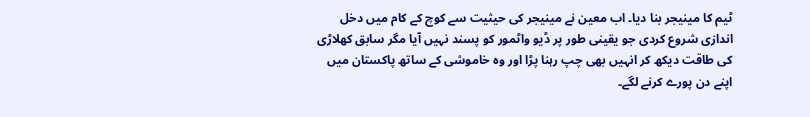ٹیم کا مینیجر بنا دیا۔ اب معین نے مینیجر کی حیثیت سے کوچ کے کام میں دخل اندازی شروع کردی جو یقینی طور پر ڈیو واٹمور کو پسند نہیں آیا مگر سابق کھلاڑی کی طاقت دیکھ کر انہیں بھی چپ رہنا پڑا اور وہ خاموشی کے ساتھ پاکستان میں اپنے دن پورے کرنے لگے۔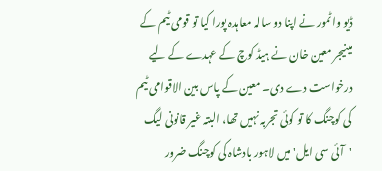ڈیو واٹمور نے اپنا دو سالہ معاہدہ پورا کیا تو قومی ٹیم کے مینیجر معین خان نے ہیڈ کوچ کے عہدے کے لیے درخواست دے دی۔ معین کے پاس بین الاقوامی ٹیم کی کوچنگ کا تو کوئی تجربہ نہیں تھا، البتہ غیر قانونی لیگ 'آئی سی ایل' میں لاہور بادشاہ کی کوچنگ ضرور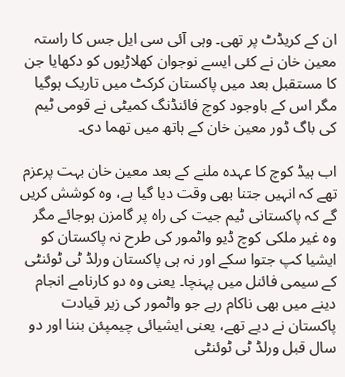ان کے کریڈٹ پر تھی۔ وہی آئی سی ایل جس کا راستہ معین خان نے کئی ایسے نوجوان کھلاڑیوں کو دکھایا جن کا مستقبل بعد میں پاکستان کرکٹ میں تاریک ہوگیا مگر اس کے باوجود کوچ فائنڈنگ کمیٹی نے قومی ٹیم کی باگ ڈور معین خان کے ہاتھ میں تھما دی۔

اب ہیڈ کوچ کا عہدہ ملنے کے بعد معین خان بہت پرعزم تھے کہ انہیں جتنا بھی وقت دیا گیا ہے، وہ کوشش کریں گے کہ پاکستانی ٹیم جیت کی راہ پر گامزن ہوجائے مگر وہ غیر ملکی کوچ ڈیو واٹمور کی طرح نہ پاکستان کو ایشیا کپ جتوا سکے اور نہ ہی پاکستان ورلڈ ٹی ٹوئنٹی کے سیمی فائنل میں پہنچا۔ یعنی وہ دو کارنامے انجام دینے میں بھی ناکام رہے جو واٹمور کی زیر قیادت پاکستان نے دیے تھے، یعنی ایشیائی چیمپئن بننا اور دو سال قبل ورلڈ ٹی ٹوئنٹی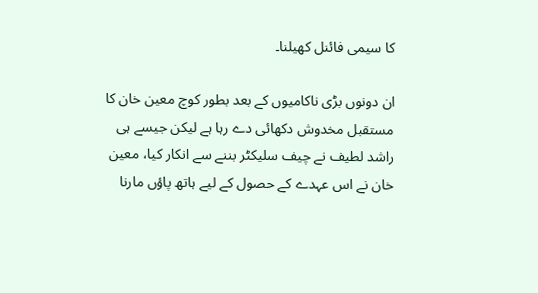کا سیمی فائنل کھیلنا۔

ان دونوں بڑی ناکامیوں کے بعد بطور کوچ معین خان کا مستقبل مخدوش دکھائی دے رہا ہے لیکن جیسے ہی راشد لطیف نے چیف سلیکٹر بننے سے انکار کیا، معین خان نے اس عہدے کے حصول کے لیے ہاتھ پاؤں مارنا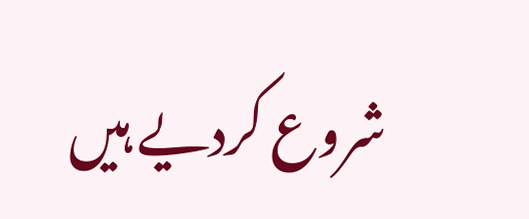شروع کردیے ہیں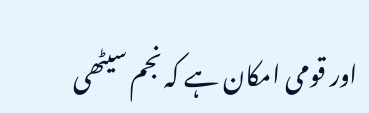اور قومی امکان ہے کہ نجم سیٹھی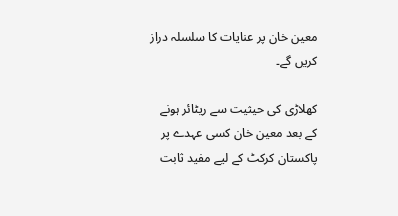معین خان پر عنایات کا سلسلہ دراز کریں گے۔

کھلاڑی کی حیثیت سے ریٹائر ہونے کے بعد معین خان کسی عہدے پر پاکستان کرکٹ کے لیے مفید ثابت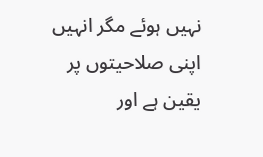نہیں ہوئے مگر انہیں اپنی صلاحیتوں پر یقین ہے اور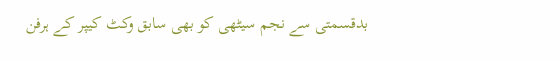بدقسمتی سے نجم سیٹھی کو بھی سابق وکٹ کیپر کے ہرفن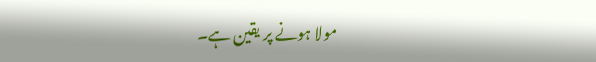مولا ہونے پر یقین ہے۔